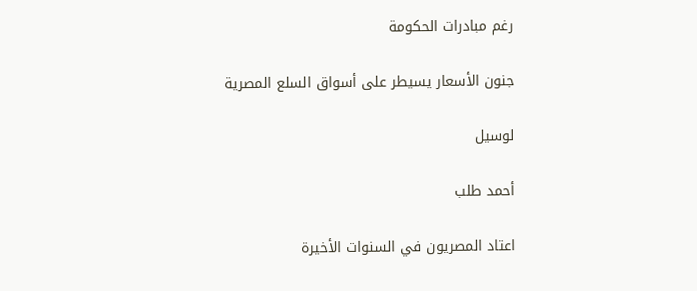رغم مبادرات الحكومة

جنون الأسعار يسيطر على أسواق السلع المصرية

لوسيل

أحمد طلب

اعتاد المصريون في السنوات الأخيرة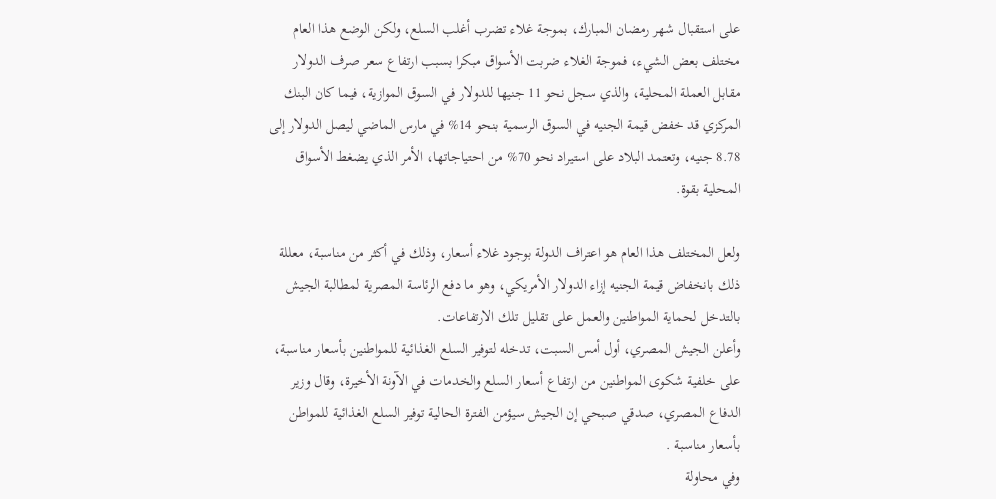على استقبال شهر رمضان المبارك، بموجة غلاء تضرب أغلب السلع، ولكن الوضع هذا العام مختلف بعض الشيء، فموجة الغلاء ضربت الأسواق مبكرا بسبب ارتفاع سعر صرف الدولار مقابل العملة المحلية، والذي سجل نحو 11 جنيها للدولار في السوق الموازية، فيما كان البنك المركزي قد خفض قيمة الجنيه في السوق الرسمية بنحو 14% في مارس الماضي ليصل الدولار إلى 8.78 جنيه، وتعتمد البلاد على استيراد نحو 70% من احتياجاتها، الأمر الذي يضغط الأسواق المحلية بقوة.

ولعل المختلف هذا العام هو اعتراف الدولة بوجود غلاء أسعار، وذلك في أكثر من مناسبة، معللة ذلك بانخفاض قيمة الجنيه إزاء الدولار الأمريكي، وهو ما دفع الرئاسة المصرية لمطالبة الجيش بالتدخل لحماية المواطنين والعمل على تقليل تلك الارتفاعات.
وأعلن الجيش المصري، أول أمس السبت، تدخله لتوفير السلع الغذائية للمواطنين بأسعار مناسبة، على خلفية شكوى المواطنين من ارتفاع أسعار السلع والخدمات في الآونة الأخيرة، وقال وزير الدفاع المصري، صدقي صبحي إن الجيش سيؤمن الفترة الحالية توفير السلع الغذائية للمواطن بأسعار مناسبة .
وفي محاولة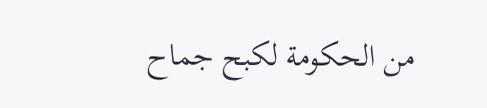من الحكومة لكبح جماح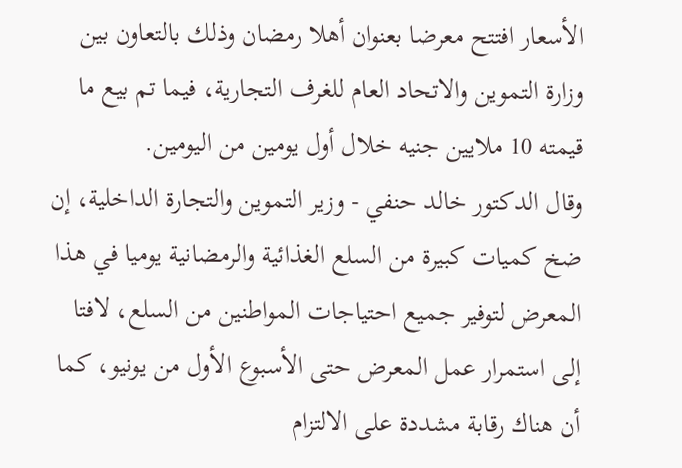الأسعار افتتح معرضا بعنوان أهلا رمضان وذلك بالتعاون بين وزارة التموين والاتحاد العام للغرف التجارية، فيما تم بيع ما قيمته 10 ملايين جنيه خلال أول يومين من اليومين.
وقال الدكتور خالد حنفي - وزير التموين والتجارة الداخلية، إن ضخ كميات كبيرة من السلع الغذائية والرمضانية يوميا في هذا المعرض لتوفير جميع احتياجات المواطنين من السلع، لافتا إلى استمرار عمل المعرض حتى الأسبوع الأول من يونيو، كما أن هناك رقابة مشددة على الالتزام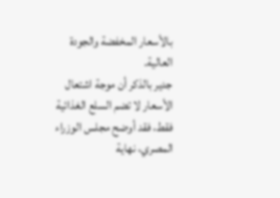بالأسعار المخفضة والجودة العالية.
جدير بالذكر أن موجة اشتعال الأسعار لا تضم السلع الغذائية فقط، فقد أوضح مجلس الوزراء المصري، نهاية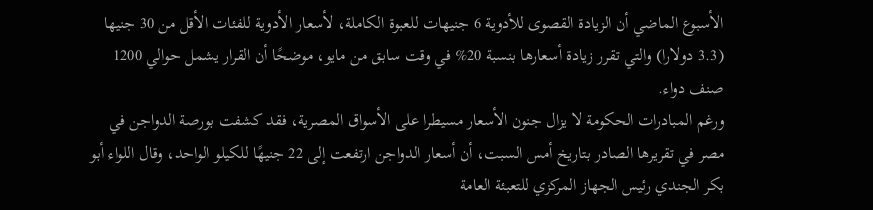الأسبوع الماضي أن الزيادة القصوى للأدوية 6 جنيهات للعبوة الكاملة، لأسعار الأدوية للفئات الأقل من 30 جنيها (3.3 دولارا) والتي تقرر زيادة أسعارها بنسبة 20% في وقت سابق من مايو، موضحًا أن القرار يشمل حوالي 1200 صنف دواء.
ورغم المبادرات الحكومة لا يزال جنون الأسعار مسيطرا على الأسواق المصرية، فقد كشفت بورصة الدواجن في مصر في تقريرها الصادر بتاريخ أمس السبت، أن أسعار الدواجن ارتفعت إلى 22 جنيهًا للكيلو الواحد، وقال اللواء أبو بكر الجندي رئيس الجهاز المركزي للتعبئة العامة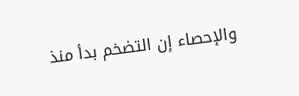والإحصاء إن التضخم بدأ منذ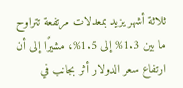ثلاثة أشهر يزيد بمعدلات مرتفعة تتراوح ما بين 1.3% إلى 1.5%، مشيرًا إلى أن ارتفاع سعر الدولار أثر بجانب في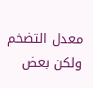معدل التضخم ولكن بعض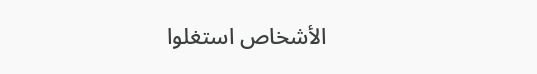الأشخاص استغلوا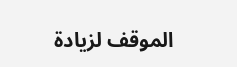الموقف لزيادة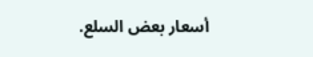أسعار بعض السلع.